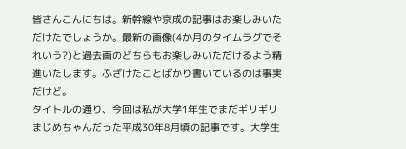皆さんこんにちは。新幹線や京成の記事はお楽しみいただけたでしょうか。最新の画像(4か月のタイムラグでそれいう?)と過去画のどちらもお楽しみいただけるよう精進いたします。ふざけたことばかり書いているのは事実だけど。
タイトルの通り、今回は私が大学1年生でまだギリギリまじめちゃんだった平成30年8月頃の記事です。大学生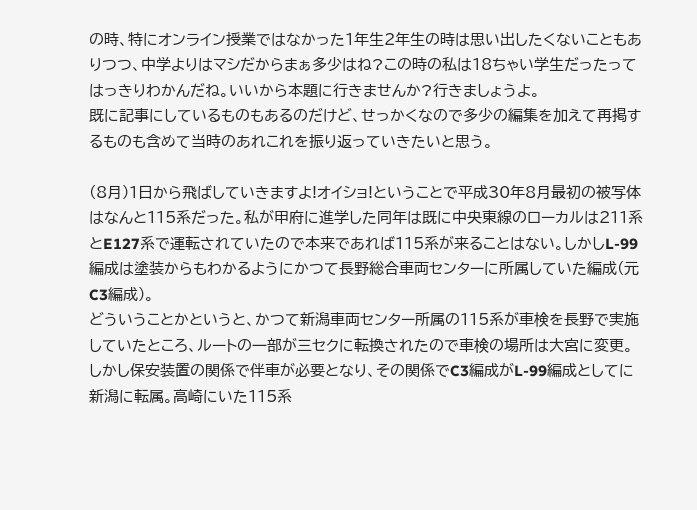の時、特にオンライン授業ではなかった1年生2年生の時は思い出したくないこともありつつ、中学よりはマシだからまぁ多少はね?この時の私は18ちゃい学生だったってはっきりわかんだね。いいから本題に行きませんか?行きましょうよ。
既に記事にしているものもあるのだけど、せっかくなので多少の編集を加えて再掲するものも含めて当時のあれこれを振り返っていきたいと思う。

(8月)1日から飛ばしていきますよ!オイショ!ということで平成30年8月最初の被写体はなんと115系だった。私が甲府に進学した同年は既に中央東線のローカルは211系とE127系で運転されていたので本来であれば115系が来ることはない。しかしL-99編成は塗装からもわかるようにかつて長野総合車両センターに所属していた編成(元C3編成)。
どういうことかというと、かつて新潟車両センター所属の115系が車検を長野で実施していたところ、ルートの一部が三セクに転換されたので車検の場所は大宮に変更。しかし保安装置の関係で伴車が必要となり、その関係でC3編成がL-99編成としてに新潟に転属。高崎にいた115系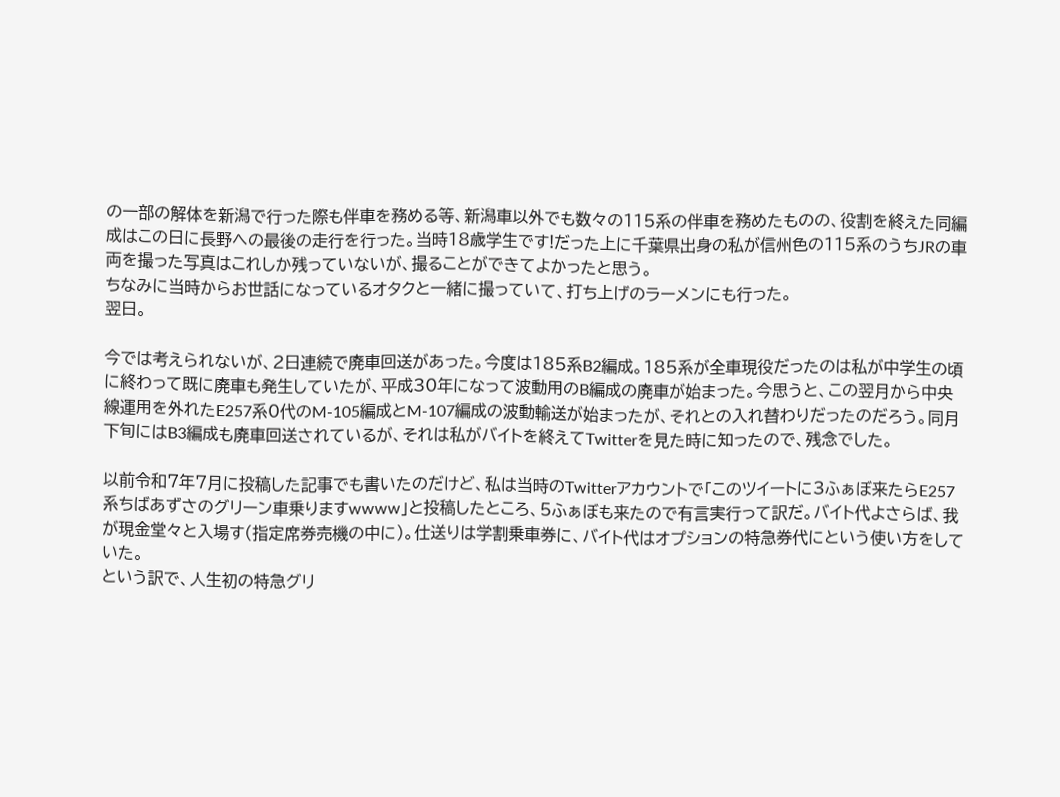の一部の解体を新潟で行った際も伴車を務める等、新潟車以外でも数々の115系の伴車を務めたものの、役割を終えた同編成はこの日に長野への最後の走行を行った。当時18歳学生です!だった上に千葉県出身の私が信州色の115系のうちJRの車両を撮った写真はこれしか残っていないが、撮ることができてよかったと思う。
ちなみに当時からお世話になっているオタクと一緒に撮っていて、打ち上げのラーメンにも行った。
翌日。

今では考えられないが、2日連続で廃車回送があった。今度は185系B2編成。185系が全車現役だったのは私が中学生の頃に終わって既に廃車も発生していたが、平成30年になって波動用のB編成の廃車が始まった。今思うと、この翌月から中央線運用を外れたE257系0代のM-105編成とM-107編成の波動輸送が始まったが、それとの入れ替わりだったのだろう。同月下旬にはB3編成も廃車回送されているが、それは私がバイトを終えてTwitterを見た時に知ったので、残念でした。

以前令和7年7月に投稿した記事でも書いたのだけど、私は当時のTwitterアカウントで「このツイートに3ふぁぼ来たらE257系ちばあずさのグリーン車乗りますwwww」と投稿したところ、5ふぁぼも来たので有言実行って訳だ。バイト代よさらば、我が現金堂々と入場す(指定席券売機の中に)。仕送りは学割乗車券に、バイト代はオプションの特急券代にという使い方をしていた。
という訳で、人生初の特急グリ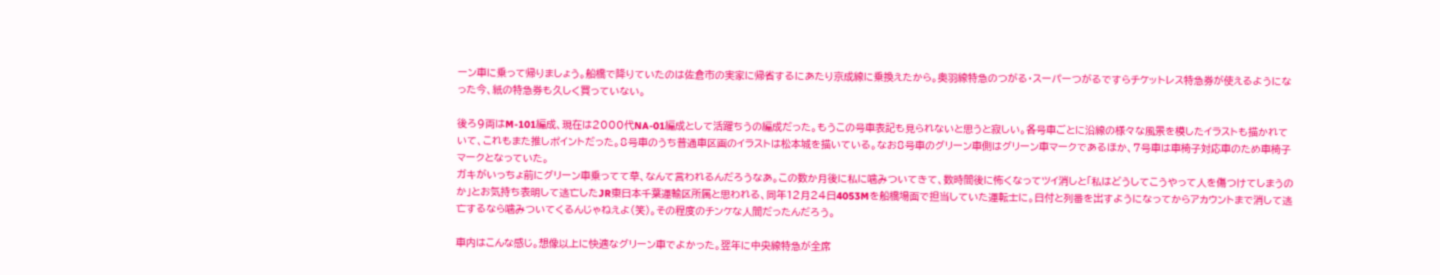ーン車に乗って帰りましょう。船橋で降りていたのは佐倉市の実家に帰省するにあたり京成線に乗換えたから。奥羽線特急のつがる・スーパーつがるですらチケットレス特急券が使えるようになった今、紙の特急券も久しく買っていない。

後ろ9両はM-101編成、現在は2000代NA-01編成として活躍ちうの編成だった。もうこの号車表記も見られないと思うと寂しい。各号車ごとに沿線の様々な風景を模したイラストも描かれていて、これもまた推しポイントだった。8号車のうち普通車区画のイラストは松本城を描いている。なお8号車のグリーン車側はグリーン車マークであるほか、7号車は車椅子対応車のため車椅子マークとなっていた。
ガキがいっちょ前にグリーン車乗ってて草、なんて言われるんだろうなあ。この数か月後に私に噛みついてきて、数時間後に怖くなってツイ消しと「私はどうしてこうやって人を傷つけてしまうのか」とお気持ち表明して逃亡したJR東日本千葉運輸区所属と思われる、同年12月24日4053Mを船橋場面で担当していた運転士に。日付と列番を出すようになってからアカウントまで消して逃亡するなら噛みついてくるんじゃねえよ(笑)。その程度のチンケな人間だったんだろう。

車内はこんな感じ。想像以上に快適なグリーン車でよかった。翌年に中央線特急が全席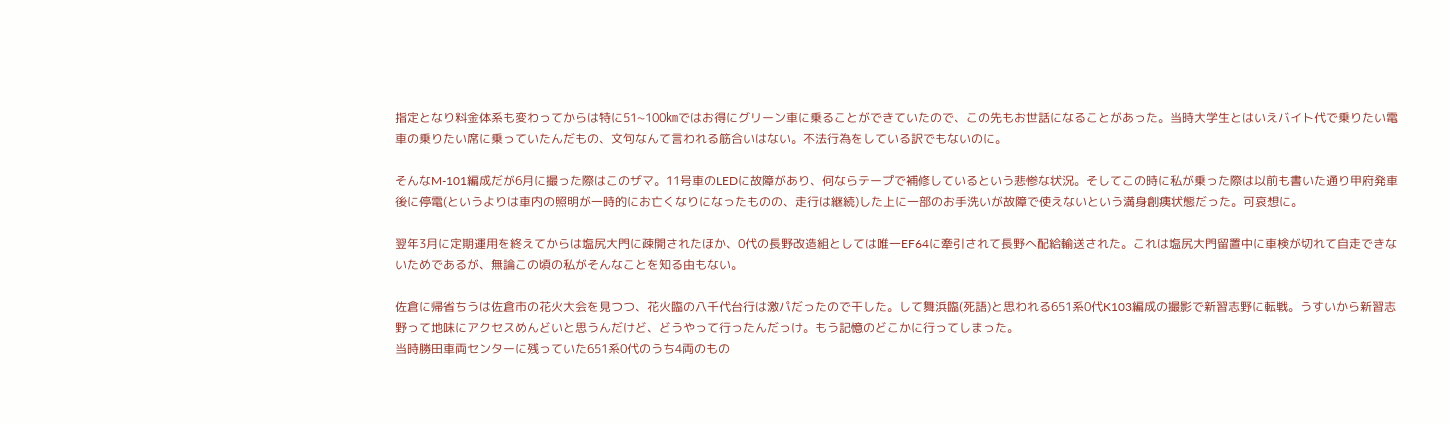指定となり料金体系も変わってからは特に51~100㎞ではお得にグリーン車に乗ることができていたので、この先もお世話になることがあった。当時大学生とはいえバイト代で乗りたい電車の乗りたい席に乗っていたんだもの、文句なんて言われる筋合いはない。不法行為をしている訳でもないのに。

そんなM-101編成だが6月に撮った際はこのザマ。11号車のLEDに故障があり、何ならテープで補修しているという悲惨な状況。そしてこの時に私が乗った際は以前も書いた通り甲府発車後に停電(というよりは車内の照明が一時的にお亡くなりになったものの、走行は継続)した上に一部のお手洗いが故障で使えないという満身創痍状態だった。可哀想に。

翌年3月に定期運用を終えてからは塩尻大門に疎開されたほか、0代の長野改造組としては唯一EF64に牽引されて長野へ配給輸送された。これは塩尻大門留置中に車検が切れて自走できないためであるが、無論この頃の私がそんなことを知る由もない。

佐倉に帰省ちうは佐倉市の花火大会を見つつ、花火臨の八千代台行は激パだったので干した。して舞浜臨(死語)と思われる651系0代K103編成の撮影で新習志野に転戦。うすいから新習志野って地味にアクセスめんどいと思うんだけど、どうやって行ったんだっけ。もう記憶のどこかに行ってしまった。
当時勝田車両センターに残っていた651系0代のうち4両のもの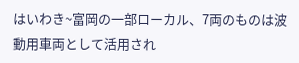はいわき~富岡の一部ローカル、7両のものは波動用車両として活用され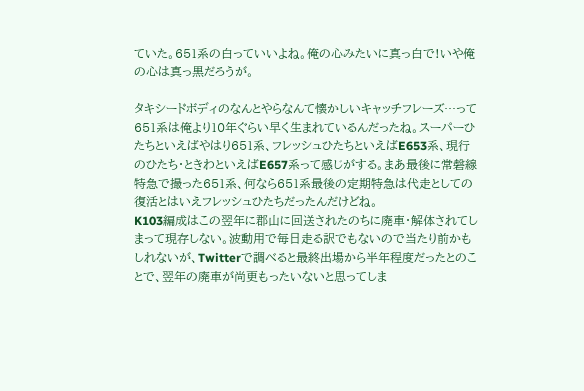ていた。651系の白っていいよね。俺の心みたいに真っ白で!いや俺の心は真っ黒だろうが。

タキシードボディのなんとやらなんて懐かしいキャッチフレーズ…って651系は俺より10年ぐらい早く生まれているんだったね。スーパーひたちといえばやはり651系、フレッシュひたちといえばE653系、現行のひたち・ときわといえばE657系って感じがする。まあ最後に常磐線特急で撮った651系、何なら651系最後の定期特急は代走としての復活とはいえフレッシュひたちだったんだけどね。
K103編成はこの翌年に郡山に回送されたのちに廃車・解体されてしまって現存しない。波動用で毎日走る訳でもないので当たり前かもしれないが、Twitterで調べると最終出場から半年程度だったとのことで、翌年の廃車が尚更もったいないと思ってしま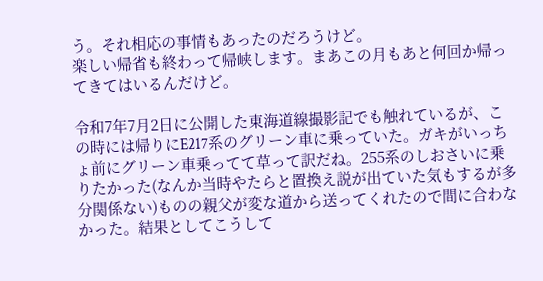う。それ相応の事情もあったのだろうけど。
楽しい帰省も終わって帰峡します。まあこの月もあと何回か帰ってきてはいるんだけど。

令和7年7月2日に公開した東海道線撮影記でも触れているが、この時には帰りにE217系のグリーン車に乗っていた。ガキがいっちょ前にグリーン車乗ってて草って訳だね。255系のしおさいに乗りたかった(なんか当時やたらと置換え説が出ていた気もするが多分関係ない)ものの親父が変な道から送ってくれたので間に合わなかった。結果としてこうして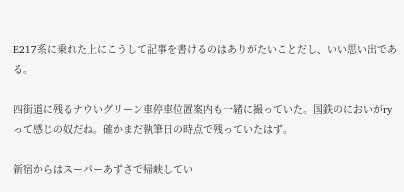E217系に乗れた上にこうして記事を書けるのはありがたいことだし、いい思い出である。

四街道に残るナウいグリーン車停車位置案内も一緒に撮っていた。国鉄のにおいがryって感じの奴だね。確かまだ執筆日の時点で残っていたはず。

新宿からはスーパーあずさで帰峡してい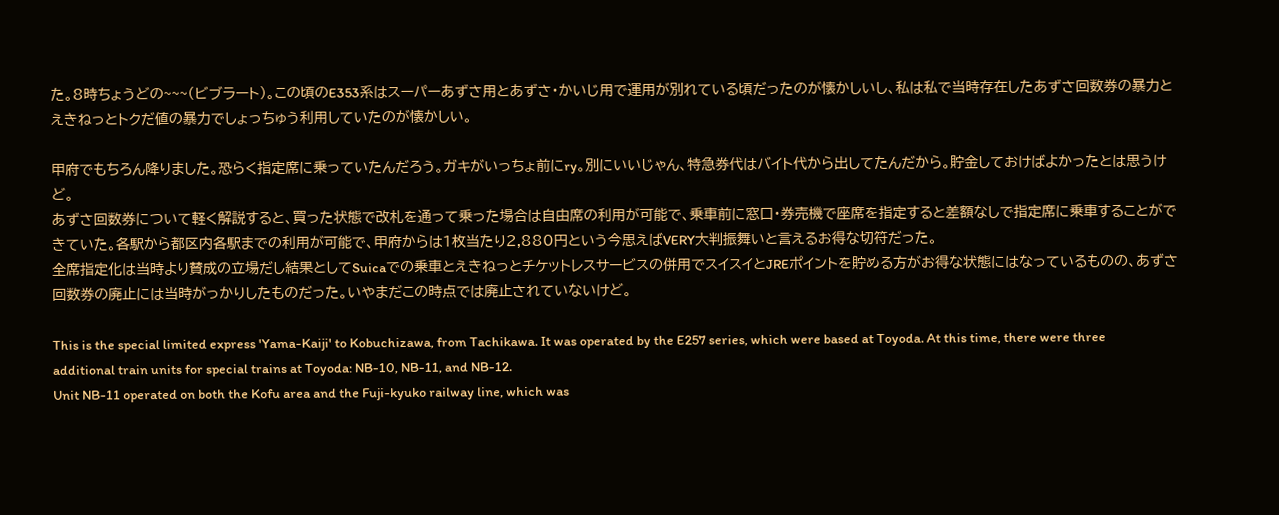た。8時ちょうどの~~~(ビブラート)。この頃のE353系はスーパーあずさ用とあずさ・かいじ用で運用が別れている頃だったのが懐かしいし、私は私で当時存在したあずさ回数券の暴力とえきねっとトクだ値の暴力でしょっちゅう利用していたのが懐かしい。

甲府でもちろん降りました。恐らく指定席に乗っていたんだろう。ガキがいっちょ前にry。別にいいじゃん、特急券代はバイト代から出してたんだから。貯金しておけばよかったとは思うけど。
あずさ回数券について軽く解説すると、買った状態で改札を通って乗った場合は自由席の利用が可能で、乗車前に窓口・券売機で座席を指定すると差額なしで指定席に乗車することができていた。各駅から都区内各駅までの利用が可能で、甲府からは1枚当たり2,880円という今思えばVERY大判振舞いと言えるお得な切符だった。
全席指定化は当時より賛成の立場だし結果としてSuicaでの乗車とえきねっとチケットレスサービスの併用でスイスイとJREポイントを貯める方がお得な状態にはなっているものの、あずさ回数券の廃止には当時がっかりしたものだった。いやまだこの時点では廃止されていないけど。

This is the special limited express 'Yama-Kaiji' to Kobuchizawa, from Tachikawa. It was operated by the E257 series, which were based at Toyoda. At this time, there were three additional train units for special trains at Toyoda: NB-10, NB-11, and NB-12.
Unit NB-11 operated on both the Kofu area and the Fuji-kyuko railway line, which was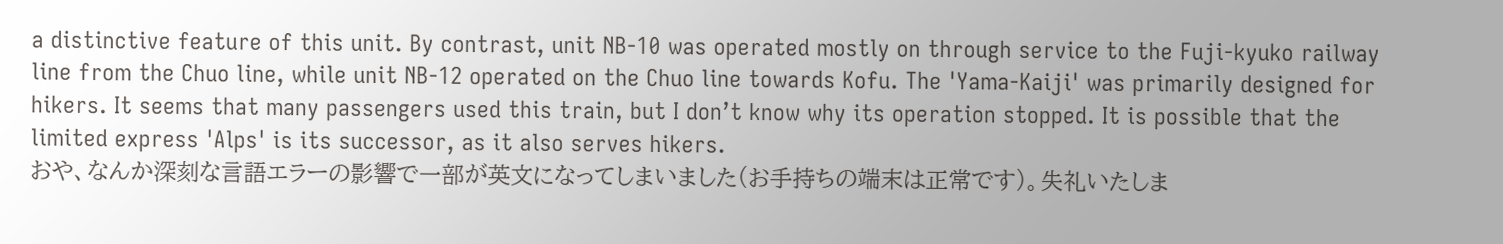a distinctive feature of this unit. By contrast, unit NB-10 was operated mostly on through service to the Fuji-kyuko railway line from the Chuo line, while unit NB-12 operated on the Chuo line towards Kofu. The 'Yama-Kaiji' was primarily designed for hikers. It seems that many passengers used this train, but I don’t know why its operation stopped. It is possible that the limited express 'Alps' is its successor, as it also serves hikers.
おや、なんか深刻な言語エラーの影響で一部が英文になってしまいました(お手持ちの端末は正常です)。失礼いたしま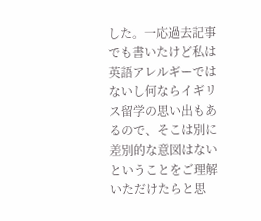した。一応過去記事でも書いたけど私は英語アレルギーではないし何ならイギリス留学の思い出もあるので、そこは別に差別的な意図はないということをご理解いただけたらと思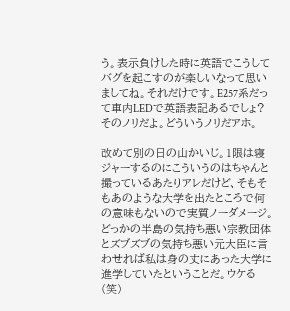う。表示負けした時に英語でこうしてバグを起こすのが楽しいなって思いましてね。それだけです。E257系だって車内LEDで英語表記あるでしょ?そのノリだよ。どういうノリだアホ。

改めて別の日の山かいじ。1限は寝ジャーするのにこういうのはちゃんと撮っているあたりアレだけど、そもそもあのような大学を出たところで何の意味もないので実質ノーダメージ。どっかの半島の気持ち悪い宗教団体とズブズブの気持ち悪い元大臣に言わせれば私は身の丈にあった大学に進学していたということだ。ウケる(笑)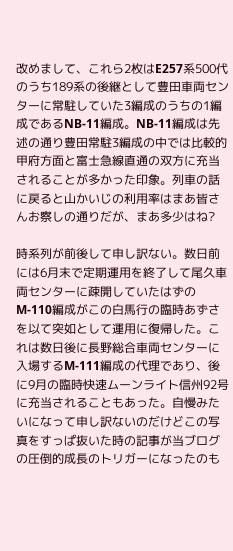改めまして、これら2枚はE257系500代のうち189系の後継として豊田車両センターに常駐していた3編成のうちの1編成であるNB-11編成。NB-11編成は先述の通り豊田常駐3編成の中では比較的甲府方面と富士急線直通の双方に充当されることが多かった印象。列車の話に戻ると山かいじの利用率はまあ皆さんお察しの通りだが、まあ多少はね?

時系列が前後して申し訳ない。数日前には6月末で定期運用を終了して尾久車両センターに疎開していたはずのM-110編成がこの白馬行の臨時あずさを以て突如として運用に復帰した。これは数日後に長野総合車両センターに入場するM-111編成の代理であり、後に9月の臨時快速ムーンライト信州92号に充当されることもあった。自慢みたいになって申し訳ないのだけどこの写真をすっぱ抜いた時の記事が当ブログの圧倒的成長のトリガーになったのも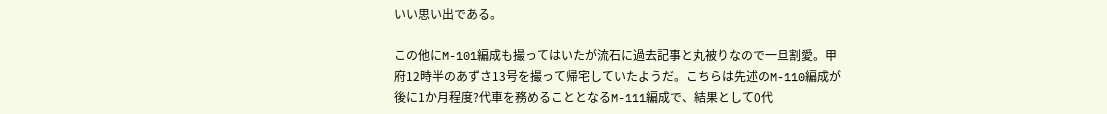いい思い出である。

この他にM-101編成も撮ってはいたが流石に過去記事と丸被りなので一旦割愛。甲府12時半のあずさ13号を撮って帰宅していたようだ。こちらは先述のM-110編成が後に1か月程度?代車を務めることとなるM-111編成で、結果として0代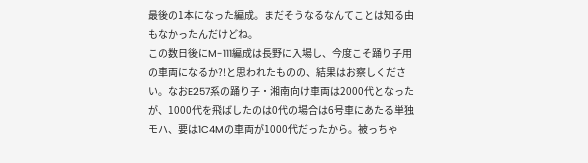最後の1本になった編成。まだそうなるなんてことは知る由もなかったんだけどね。
この数日後にM-111編成は長野に入場し、今度こそ踊り子用の車両になるか?!と思われたものの、結果はお察しください。なおE257系の踊り子・湘南向け車両は2000代となったが、1000代を飛ばしたのは0代の場合は6号車にあたる単独モハ、要は1C4Mの車両が1000代だったから。被っちゃ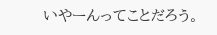いやーんってことだろう。